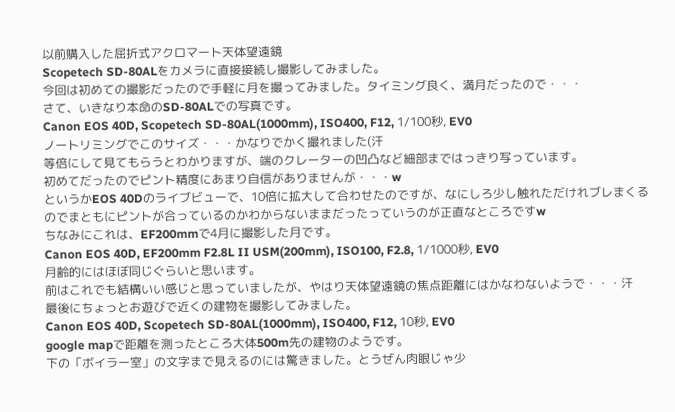以前購入した屈折式アクロマート天体望遠鏡
Scopetech SD-80ALをカメラに直接接続し撮影してみました。
今回は初めての撮影だったので手軽に月を撮ってみました。タイミング良く、満月だったので・・・
さて、いきなり本命のSD-80ALでの写真です。
Canon EOS 40D, Scopetech SD-80AL(1000mm), ISO400, F12, 1/100秒, EV0
ノートリミングでこのサイズ・・・かなりでかく撮れました(汗
等倍にして見てもらうとわかりますが、端のクレーターの凹凸など細部まではっきり写っています。
初めてだったのでピント精度にあまり自信がありませんが・・・w
というかEOS 40Dのライブビューで、10倍に拡大して合わせたのですが、なにしろ少し触れただけれブレまくるのでまともにピントが合っているのかわからないままだったっていうのが正直なところですw
ちなみにこれは、EF200mmで4月に撮影した月です。
Canon EOS 40D, EF200mm F2.8L II USM(200mm), ISO100, F2.8, 1/1000秒, EV0
月齢的にはほぼ同じぐらいと思います。
前はこれでも結構いい感じと思っていましたが、やはり天体望遠鏡の焦点距離にはかなわないようで・・・汗
最後にちょっとお遊びで近くの建物を撮影してみました。
Canon EOS 40D, Scopetech SD-80AL(1000mm), ISO400, F12, 10秒, EV0
google mapで距離を測ったところ大体500m先の建物のようです。
下の「ボイラー室」の文字まで見えるのには驚きました。とうぜん肉眼じゃ少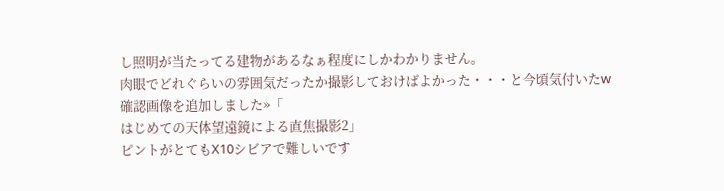し照明が当たってる建物があるなぁ程度にしかわかりません。
肉眼でどれぐらいの雰囲気だったか撮影しておけばよかった・・・と今頃気付いたw
確認画像を追加しました»「
はじめての天体望遠鏡による直焦撮影2」
ピントがとてもX10シビアで難しいです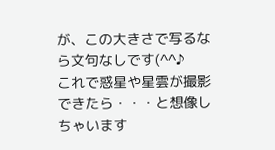が、この大きさで写るなら文句なしです(^^♪
これで惑星や星雲が撮影できたら・・・と想像しちゃいます